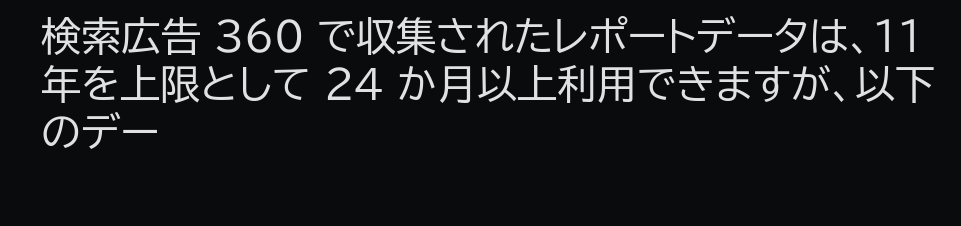検索広告 360 で収集されたレポートデータは、11 年を上限として 24 か月以上利用できますが、以下のデー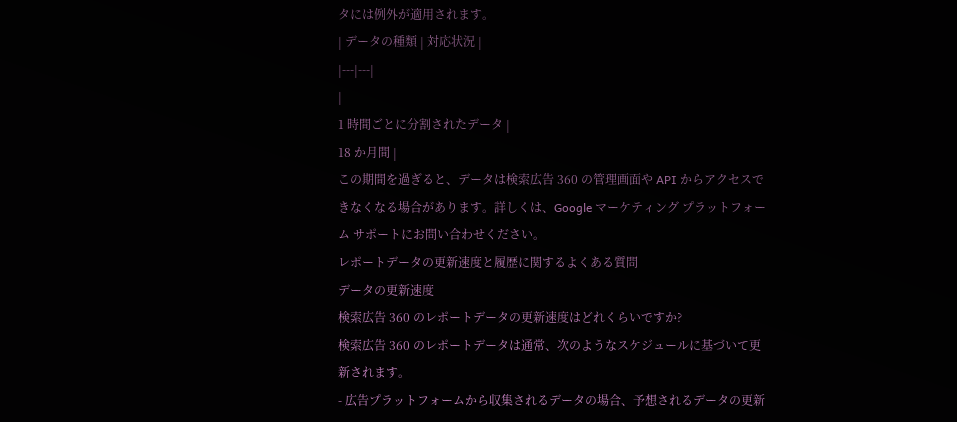タには例外が適用されます。
| データの種類 | 対応状況 |
|---|---|
|
1 時間ごとに分割されたデータ |
18 か月間 |
この期間を過ぎると、データは検索広告 360 の管理画面や API からアクセスできなくなる場合があります。詳しくは、Google マーケティング プラットフォーム サポートにお問い合わせください。
レポートデータの更新速度と履歴に関するよくある質問
データの更新速度
検索広告 360 のレポートデータの更新速度はどれくらいですか?
検索広告 360 のレポートデータは通常、次のようなスケジュールに基づいて更新されます。
- 広告プラットフォームから収集されるデータの場合、予想されるデータの更新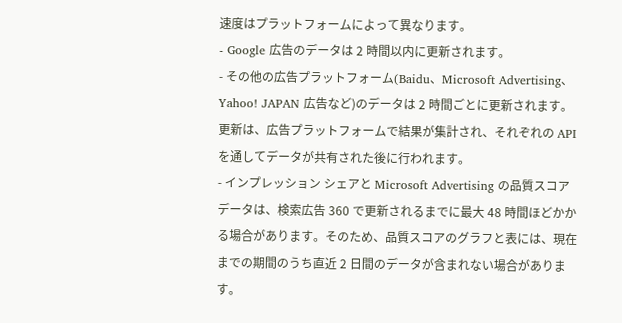速度はプラットフォームによって異なります。
- Google 広告のデータは 2 時間以内に更新されます。
- その他の広告プラットフォーム(Baidu、Microsoft Advertising、Yahoo! JAPAN 広告など)のデータは 2 時間ごとに更新されます。更新は、広告プラットフォームで結果が集計され、それぞれの API を通してデータが共有された後に行われます。
- インプレッション シェアと Microsoft Advertising の品質スコアデータは、検索広告 360 で更新されるまでに最大 48 時間ほどかかる場合があります。そのため、品質スコアのグラフと表には、現在までの期間のうち直近 2 日間のデータが含まれない場合があります。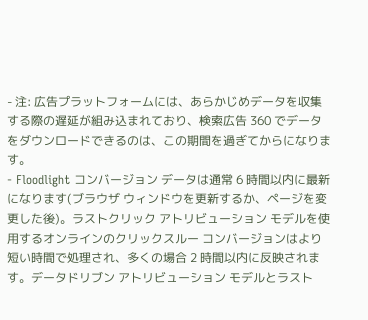- 注: 広告プラットフォームには、あらかじめデータを収集する際の遅延が組み込まれており、検索広告 360 でデータをダウンロードできるのは、この期間を過ぎてからになります。
- Floodlight コンバージョン データは通常 6 時間以内に最新になります(ブラウザ ウィンドウを更新するか、ページを変更した後)。ラストクリック アトリビューション モデルを使用するオンラインのクリックスルー コンバージョンはより短い時間で処理され、多くの場合 2 時間以内に反映されます。データドリブン アトリビューション モデルとラスト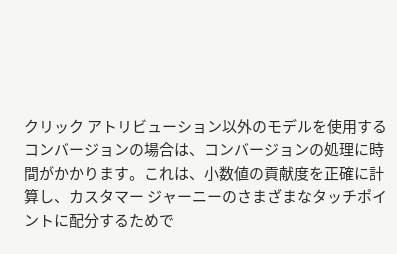クリック アトリビューション以外のモデルを使用するコンバージョンの場合は、コンバージョンの処理に時間がかかります。これは、小数値の貢献度を正確に計算し、カスタマー ジャーニーのさまざまなタッチポイントに配分するためで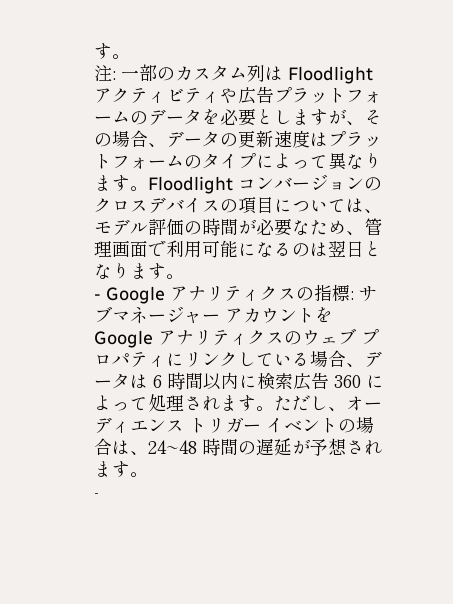す。
注: 一部のカスタム列は Floodlight アクティビティや広告プラットフォームのデータを必要としますが、その場合、データの更新速度はプラットフォームのタイプによって異なります。Floodlight コンバージョンのクロスデバイスの項目については、モデル評価の時間が必要なため、管理画面で利用可能になるのは翌日となります。
- Google アナリティクスの指標: サブマネージャー アカウントを Google アナリティクスのウェブ プロパティにリンクしている場合、データは 6 時間以内に検索広告 360 によって処理されます。ただし、オーディエンス トリガー イベントの場合は、24~48 時間の遅延が予想されます。
-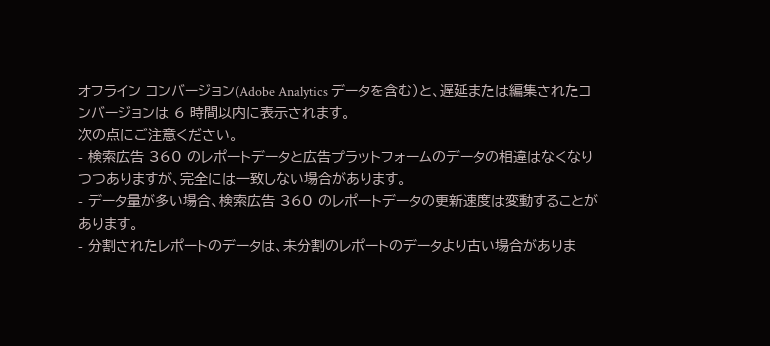オフライン コンバージョン(Adobe Analytics データを含む)と、遅延または編集されたコンバージョンは 6 時間以内に表示されます。
次の点にご注意ください。
- 検索広告 360 のレポートデータと広告プラットフォームのデータの相違はなくなりつつありますが、完全には一致しない場合があります。
- データ量が多い場合、検索広告 360 のレポートデータの更新速度は変動することがあります。
- 分割されたレポートのデータは、未分割のレポートのデータより古い場合がありま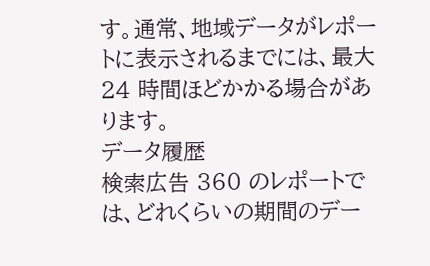す。通常、地域データがレポートに表示されるまでには、最大 24 時間ほどかかる場合があります。
データ履歴
検索広告 360 のレポートでは、どれくらいの期間のデー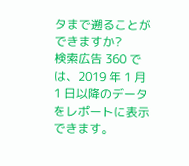タまで遡ることができますか?
検索広告 360 では、2019 年 1 月 1 日以降のデータをレポートに表示できます。